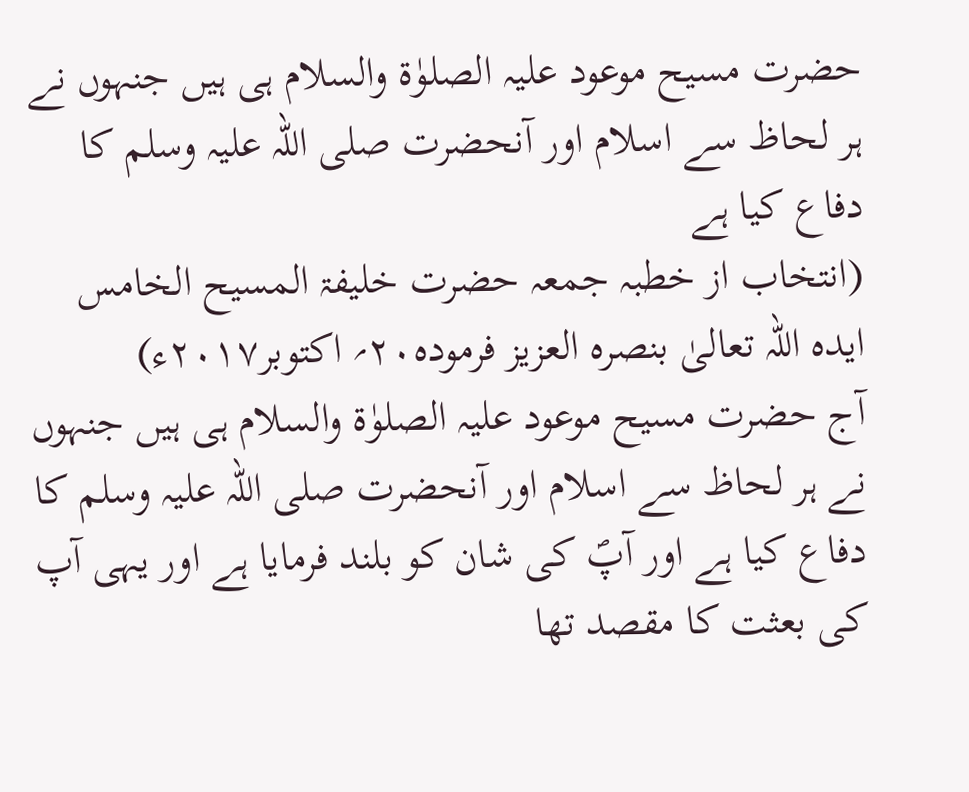حضرت مسیح موعود علیہ الصلوٰۃ والسلام ہی ہیں جنہوں نے ہر لحاظ سے اسلام اور آنحضرت صلی اللہ علیہ وسلم کا دفاع کیا ہے
(انتخاب از خطبہ جمعہ حضرت خلیفۃ المسیح الخامس ایدہ اللہ تعالیٰ بنصرہ العزیز فرمودہ۲۰؍ اکتوبر۲۰۱۷ء)
آج حضرت مسیح موعود علیہ الصلوٰۃ والسلام ہی ہیں جنہوں نے ہر لحاظ سے اسلام اور آنحضرت صلی اللہ علیہ وسلم کا دفاع کیا ہے اور آپؐ کی شان کو بلند فرمایا ہے اور یہی آپ کی بعثت کا مقصد تھا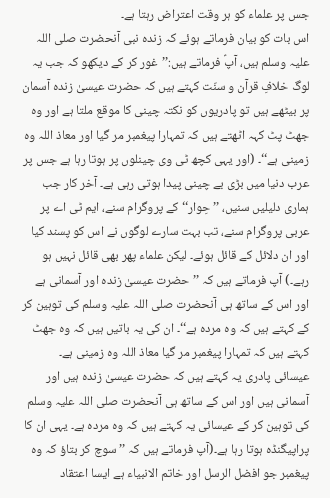جس پر علماء کو ہر وقت اعتراض رہتا ہے۔
اس بات کو بیان فرماتے ہوئے کہ زندہ نبی آنحضرت صلی اللہ علیہ وسلم ہیں، آپؑ فرماتے ہیں:’’غور کر کے دیکھو کہ جب یہ لوگ خلافِ قرآن و سنّت کہتے ہیں کہ حضرت عیسیٰ زندہ آسمان پر بیٹھے ہیں تو پادریوں کو نکتہ چینی کا موقع ملتا ہے اور وہ جھٹ پٹ کہہ اٹھتے ہیں کہ تمہارا پیغمبر مر گیا اور معاذ اللہ وہ زمینی ہے‘‘۔ (اور یہی کچھ ٹی وی چینلوں پر ہوتا رہا ہے جس پر عرب دنیا میں بڑی بے چینی پیدا ہوتی رہی ہے۔ آخر کار جب ہماری دلیلیں سنیں، ’’حِوار‘‘کے پروگرام سنے، ایم ٹی اے پر عربی پروگرام سنے، تب بہت سارے لوگوں نے اس کو پسند کیا اور ان دلائل کے قائل ہوئے۔ لیکن علماء پھر بھی قائل نہیں ہو رہے۔) آپ فرماتے ہیں کہ ’’حضرت عیسیٰ زندہ اور آسمانی ہے اور اس کے ساتھ ہی آنحضرت صلی اللہ علیہ وسلم کی توہین کر کے کہتے ہیں کہ وہ مردہ ہے‘‘۔ ان کی یہ باتیں ہیں کہ وہ جھٹ کہتے ہیں کہ تمہارا پیغمبر مر گیا معاذ اللہ وہ زمینی ہے۔ عیسائی پادری یہ کہتے ہیں کہ حضرت عیسیٰ زندہ ہیں اور آسمانی ہیں اور اس کے ساتھ ہی آنحضرت صلی اللہ علیہ وسلم کی توہین کر کے عیسائی یہ کہتے ہیں کہ وہ مردہ ہے۔ یہی ان کا پراپیگنڈہ ہوتا رہا ہے۔(آپ فرماتے ہیں کہ ’’سوچ کر بتاؤ کہ وہ پیغمبر جو افضل الرسل اور خاتم الانبیاء ہے ایسا اعتقاد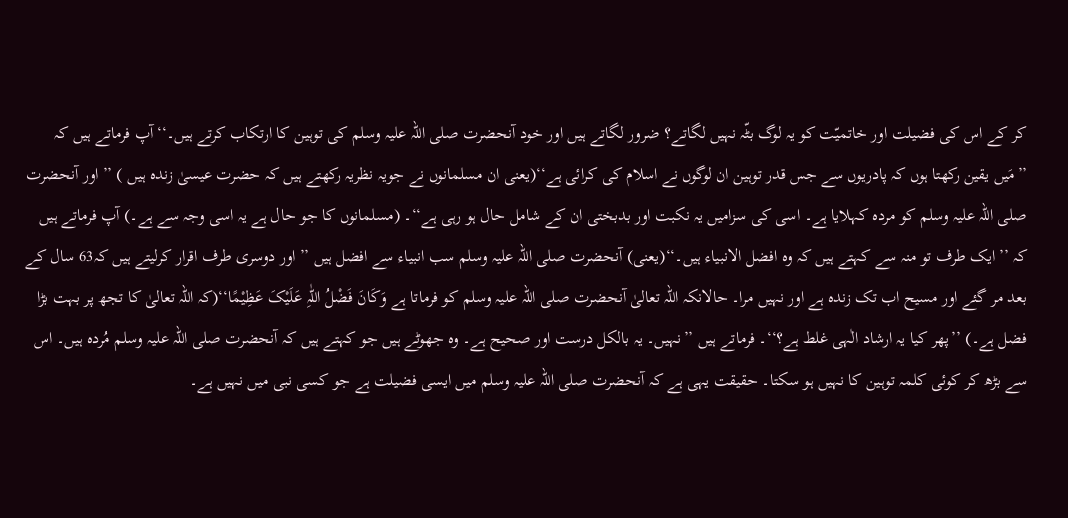کر کے اس کی فضیلت اور خاتمیّت کو یہ لوگ بٹّہ نہیں لگاتے؟ ضرور لگاتے ہیں اور خود آنحضرت صلی اللہ علیہ وسلم کی توہین کا ارتکاب کرتے ہیں۔‘‘آپ فرماتے ہیں کہ ’’مَیں یقین رکھتا ہوں کہ پادریوں سے جس قدر توہین ان لوگوں نے اسلام کی کرائی ہے‘‘(یعنی ان مسلمانوں نے جویہ نظریہ رکھتے ہیں کہ حضرت عیسیٰ زندہ ہیں ) ’’اور آنحضرت صلی اللہ علیہ وسلم کو مردہ کہلایا ہے۔ اسی کی سزامیں یہ نکبت اور بدبختی ان کے شامل حال ہو رہی ہے‘‘۔ (مسلمانوں کا جو حال ہے یہ اسی وجہ سے ہے۔) آپ فرماتے ہیں کہ ’’ایک طرف تو منہ سے کہتے ہیں کہ وہ افضل الانبیاء ہیں۔‘‘(یعنی) آنحضرت صلی اللہ علیہ وسلم سب انبیاء سے افضل ہیں ’’اور دوسری طرف اقرار کرلیتے ہیں کہ63 سال کے بعد مر گئے اور مسیح اب تک زندہ ہے اور نہیں مرا۔ حالانکہ اللہ تعالیٰ آنحضرت صلی اللہ علیہ وسلم کو فرماتا ہے وَکَانَ فَضْلُ اللّٰہِ عَلَیْکَ عَظِیْمًا‘‘(کہ اللہ تعالیٰ کا تجھ پر بہت بڑا فضل ہے۔) ’’پھر کیا یہ ارشاد الٰہی غلط ہے؟‘‘۔ فرماتے ہیں ’’نہیں۔ یہ بالکل درست اور صحیح ہے۔ وہ جھوٹے ہیں جو کہتے ہیں کہ آنحضرت صلی اللہ علیہ وسلم مُردہ ہیں۔ اس سے بڑھ کر کوئی کلمہ توہین کا نہیں ہو سکتا۔ حقیقت یہی ہے کہ آنحضرت صلی اللہ علیہ وسلم میں ایسی فضیلت ہے جو کسی نبی میں نہیں ہے۔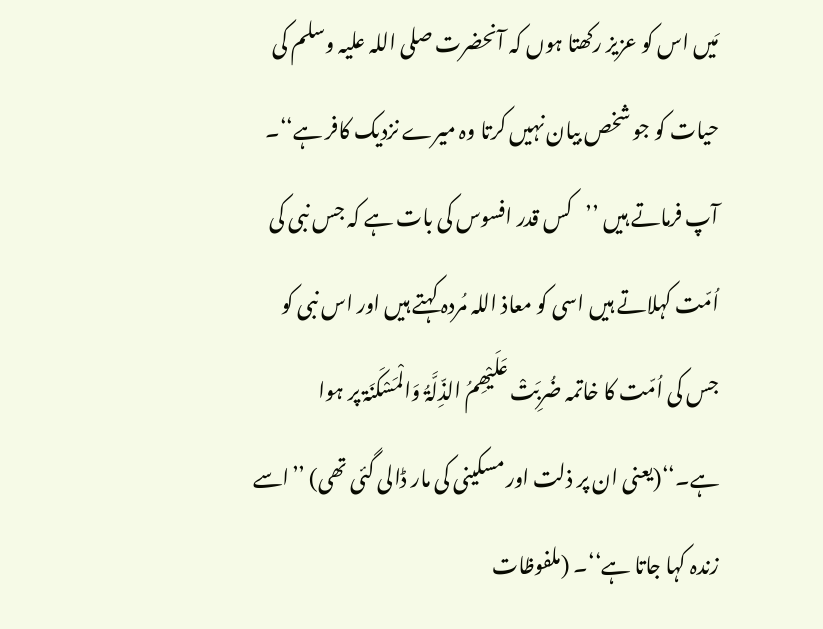مَیں اس کو عزیز رکھتا ہوں کہ آنحضرت صلی اللہ علیہ وسلم کی حیات کو جو شخص بیان نہیں کرتا وہ میرے نزدیک کافر ہے‘‘۔ آپ فرماتے ہیں ’’کس قدر افسوس کی بات ہے کہ جس نبی کی اُمّت کہلاتے ہیں اسی کو معاذ اللہ مُردہ کہتے ہیں اور اس نبی کو جس کی اُمّت کا خاتمہ ضُرِبَتْ عَلَیْھِمُ الذِّلَّۃُ وَالْمَسْکَنَۃ پر ہوا ہے۔‘‘(یعنی ان پر ذلت اور مسکینی کی مار ڈالی گئی تھی) ’’اسے زندہ کہا جاتا ہے‘‘۔ (ملفوظات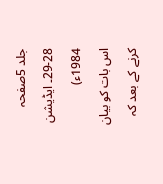جلد 5صفحہ 28-29۔ ایڈیشن 1984ء)
اس بات کو بیان کرنے کے بعد کہ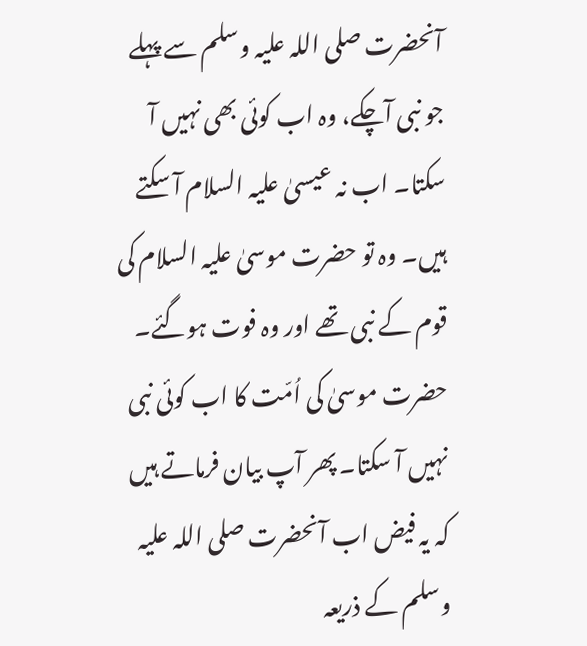آنحضرت صلی اللہ علیہ وسلم سے پہلے جو نبی آچکے، وہ اب کوئی بھی نہیں آ سکتا۔ اب نہ عیسیٰ علیہ السلام آ سکتے ہیں۔ وہ تو حضرت موسیٰ علیہ السلام کی قوم کے نبی تھے اور وہ فوت ہوگئے۔ حضرت موسیٰ کی اُمّت کا اب کوئی نبی نہیں آ سکتا۔ پھر آپ بیان فرماتے ہیں کہ یہ فیض اب آنحضرت صلی اللہ علیہ وسلم کے ذریعہ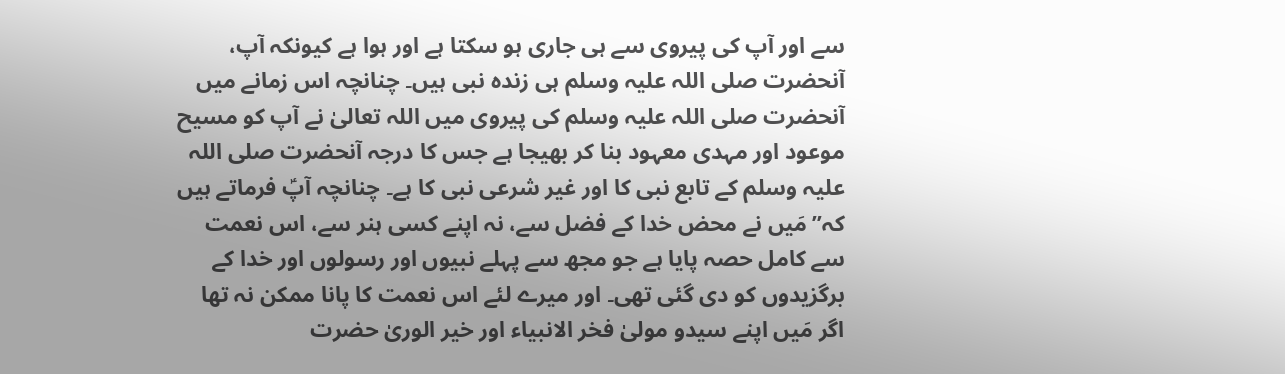سے اور آپ کی پیروی سے ہی جاری ہو سکتا ہے اور ہوا ہے کیونکہ آپ، آنحضرت صلی اللہ علیہ وسلم ہی زندہ نبی ہیں۔ چنانچہ اس زمانے میں آنحضرت صلی اللہ علیہ وسلم کی پیروی میں اللہ تعالیٰ نے آپ کو مسیح موعود اور مہدی معہود بنا کر بھیجا ہے جس کا درجہ آنحضرت صلی اللہ علیہ وسلم کے تابع نبی کا اور غیر شرعی نبی کا ہے۔ چنانچہ آپؑ فرماتے ہیں کہ’’مَیں نے محض خدا کے فضل سے، نہ اپنے کسی ہنر سے، اس نعمت سے کامل حصہ پایا ہے جو مجھ سے پہلے نبیوں اور رسولوں اور خدا کے برگزیدوں کو دی گئی تھی۔ اور میرے لئے اس نعمت کا پانا ممکن نہ تھا اگر مَیں اپنے سیدو مولیٰ فخر الانبیاء اور خیر الوریٰ حضرت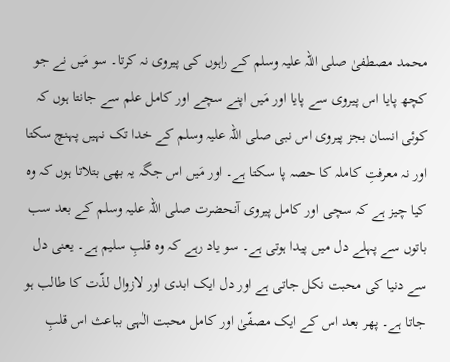محمد مصطفیٰ صلی اللہ علیہ وسلم کے راہوں کی پیروی نہ کرتا۔ سو مَیں نے جو کچھ پایا اس پیروی سے پایا اور مَیں اپنے سچے اور کامل علم سے جانتا ہوں کہ کوئی انسان بجز پیروی اس نبی صلی اللہ علیہ وسلم کے خدا تک نہیں پہنچ سکتا اور نہ معرفتِ کاملہ کا حصہ پا سکتا ہے۔ اور مَیں اس جگہ یہ بھی بتلاتا ہوں کہ وہ کیا چیز ہے کہ سچی اور کامل پیروی آنحضرت صلی اللہ علیہ وسلم کے بعد سب باتوں سے پہلے دل میں پیدا ہوتی ہے۔ سو یاد رہے کہ وہ قلبِ سلیم ہے۔ یعنی دل سے دنیا کی محبت نکل جاتی ہے اور دل ایک ابدی اور لازوال لذّت کا طالب ہو جاتا ہے۔ پھر بعد اس کے ایک مصفّیٰ اور کامل محبت الٰہی بباعث اس قلبِ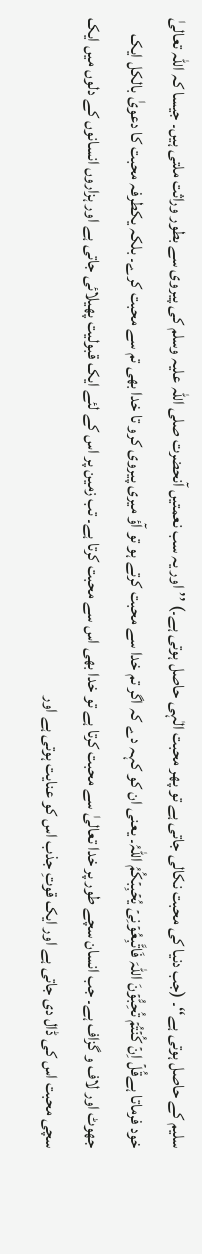سلیم کے حاصل ہوتی ہے‘‘۔ (جب دنیا کی محبت نکالی جاتی ہے تو پھر محبت الٰہی حاصل ہوتی ہے۔) ’’اور یہ سب نعمتیں آنحضرت صلی اللہ علیہ وسلم کی پیروی سے بطور وراثت ملتی ہیں۔ جیسا کہ اللہ تعالیٰ خود فرماتا ہےقُلۡ اِنۡ کُنۡتُمۡ تُحِبُّوۡنَ اللّٰہَ فَاتَّبِعُوۡنِیۡ یُحۡبِبۡکُمُ اللّٰہُ۔ یعنی ان کو کہہ دے کہ اگر تم خدا سے محبت کرتے ہو تو آؤ میری پیروی کرو تا خدا بھی تم سے محبت کرے۔ بلکہ یکطرفہ محبت کا دعویٰ بالکل ایک جھوٹ اور لاف و گزاف ہے۔ جب انسان سچے طور پر خدا تعالیٰ سے محبت کرتا ہے تو خدا بھی اس سے محبت کرتا ہے۔ تب زمین پر اس کے لئے ایک قبولیت پھیلائی جاتی ہے اور ہزاروں انسانوں کے دلوں میں ایک سچی محبت اس کی ڈال دی جاتی ہے اور ایک قوتِ جذب اس کو عنایت ہوتی ہے اور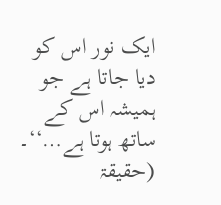ایک نور اس کو دیا جاتا ہے جو ہمیشہ اس کے ساتھ ہوتا ہے…‘‘۔ (حقیقۃ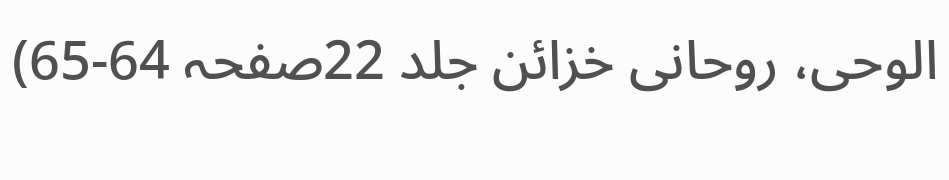الوحی، روحانی خزائن جلد 22صفحہ 64-65)